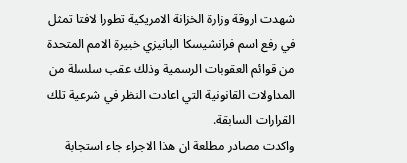شهدت اروقة وزارة الخزانة الامريكية تطورا لافتا تمثل في رفع اسم فرانشيسكا البانيزي خبيرة الامم المتحدة من قوائم العقوبات الرسمية وذلك عقب سلسلة من المداولات القانونية التي اعادت النظر في شرعية تلك القرارات السابقة.
واكدت مصادر مطلعة ان هذا الاجراء جاء استجابة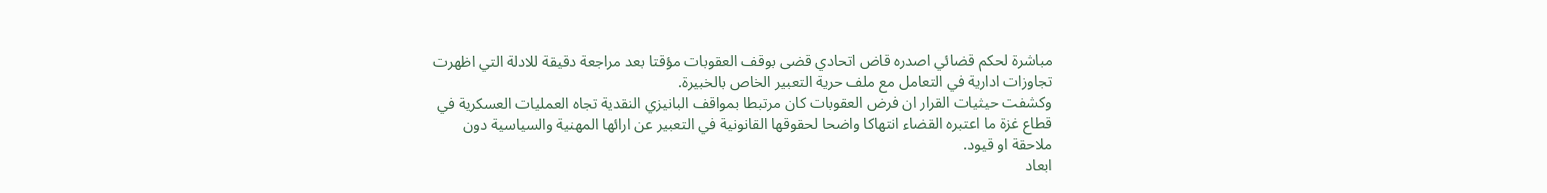مباشرة لحكم قضائي اصدره قاض اتحادي قضى بوقف العقوبات مؤقتا بعد مراجعة دقيقة للادلة التي اظهرت تجاوزات ادارية في التعامل مع ملف حرية التعبير الخاص بالخبيرة.
وكشفت حيثيات القرار ان فرض العقوبات كان مرتبطا بمواقف البانيزي النقدية تجاه العمليات العسكرية في قطاع غزة ما اعتبره القضاء انتهاكا واضحا لحقوقها القانونية في التعبير عن ارائها المهنية والسياسية دون ملاحقة او قيود.
ابعاد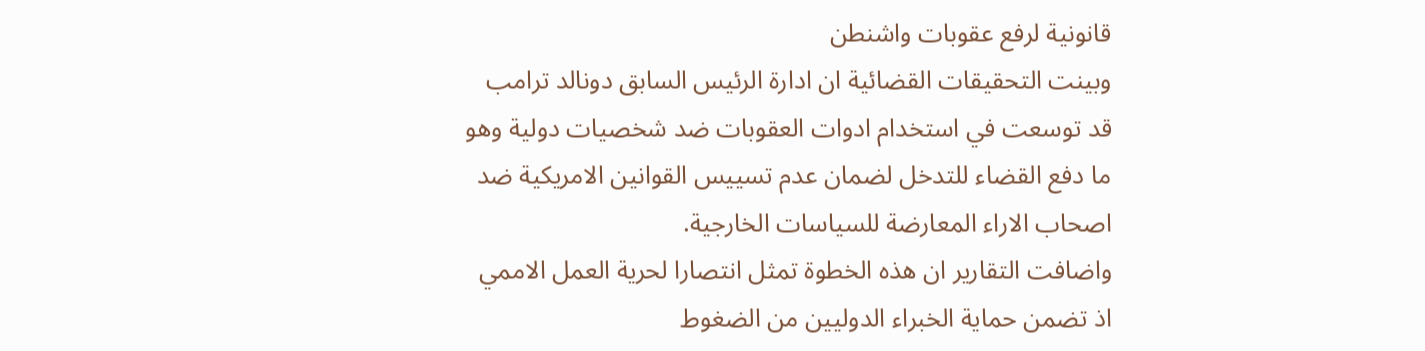قانونية لرفع عقوبات واشنطن
وبينت التحقيقات القضائية ان ادارة الرئيس السابق دونالد ترامب قد توسعت في استخدام ادوات العقوبات ضد شخصيات دولية وهو ما دفع القضاء للتدخل لضمان عدم تسييس القوانين الامريكية ضد اصحاب الاراء المعارضة للسياسات الخارجية.
واضافت التقارير ان هذه الخطوة تمثل انتصارا لحرية العمل الاممي اذ تضمن حماية الخبراء الدوليين من الضغوط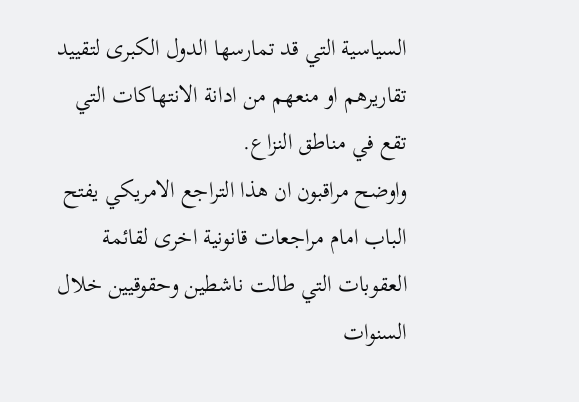السياسية التي قد تمارسها الدول الكبرى لتقييد تقاريرهم او منعهم من ادانة الانتهاكات التي تقع في مناطق النزاع.
واوضح مراقبون ان هذا التراجع الامريكي يفتح الباب امام مراجعات قانونية اخرى لقائمة العقوبات التي طالت ناشطين وحقوقيين خلال السنوات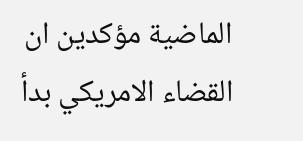الماضية مؤكدين ان القضاء الامريكي بدأ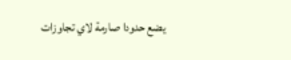يضع حدودا صارمة لاي تجاوزات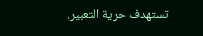تستهدف حرية التعبير.